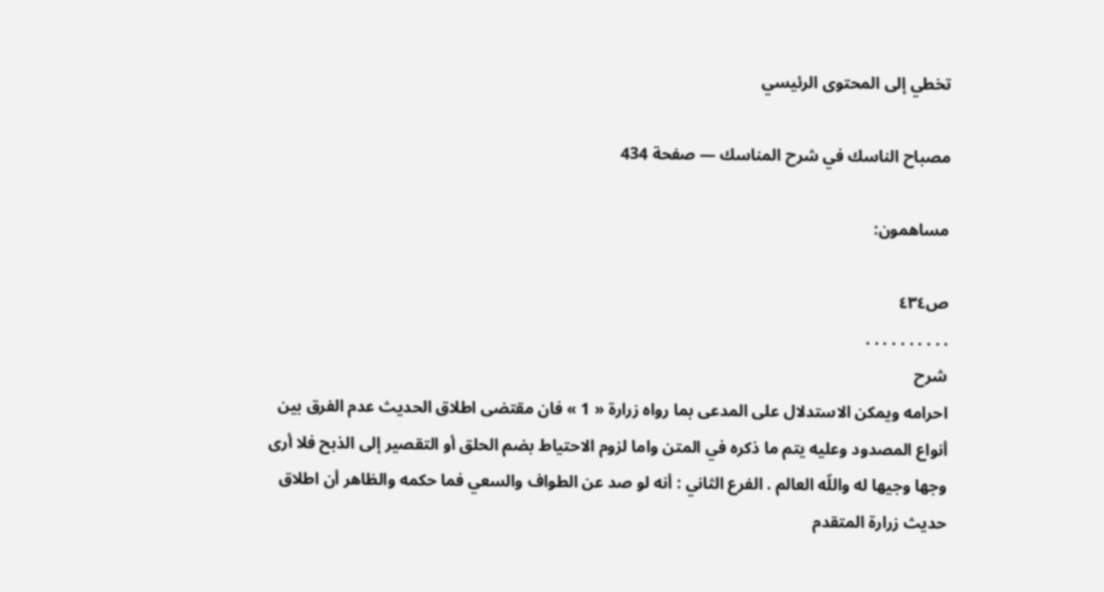تخطي إلى المحتوى الرئيسي

مصباح الناسك في شرح المناسك — صفحة 434

مساهمون:

ص٤٣٤
. . . . . . . . . .
شرح
احرامه ويمكن الاستدلال على المدعى بما رواه زرارة « 1 » فان مقتضى اطلاق الحديث عدم الفرق بين أنواع المصدود وعليه يتم ما ذكره في المتن واما لزوم الاحتياط بضم الحلق أو التقصير إلى الذبح فلا أرى وجها وجيها له واللّه العالم . الفرع الثاني : أنه لو صد عن الطواف والسعي فما حكمه والظاهر أن اطلاق حديث زرارة المتقدم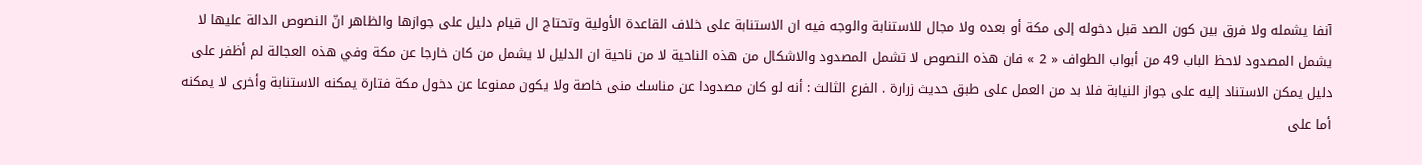آنفا يشمله ولا فرق بين كون الصد قبل دخوله إلى مكة أو بعده ولا مجال للاستنابة والوجه فيه ان الاستنابة على خلاف القاعدة الأولية وتحتاج ال قيام دليل على جوازها والظاهر انّ النصوص الدالة عليها لا يشمل المصدود لاحظ الباب 49 من أبواب الطواف « 2 » فان هذه النصوص لا تشمل المصدود والاشكال من هذه الناحية لا من ناحية ان الدليل لا يشمل من كان خارجا عن مكة وفي هذه العجالة لم أظفر على دليل يمكن الاستناد إليه على جواز النيابة فلا بد من العمل على طبق حديث زرارة . الفرع الثالث : أنه لو كان مصدودا عن مناسك منى خاصة ولا يكون ممنوعا عن دخول مكة فتارة يمكنه الاستنابة وأخرى لا يمكنه أما على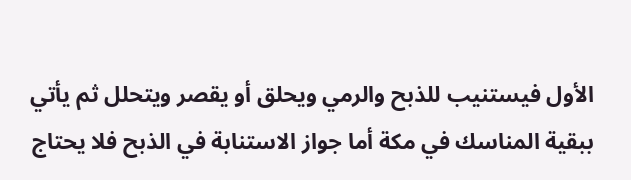الأول فيستنيب للذبح والرمي ويحلق أو يقصر ويتحلل ثم يأتي ببقية المناسك في مكة أما جواز الاستنابة في الذبح فلا يحتاج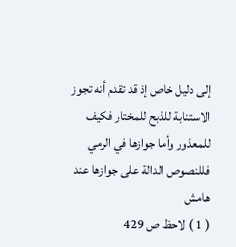إلى دليل خاص إذ قد تقدم أنه تجوز الاستنابة للذبح للمختار فكيف للمعذور وأما جوازها في الرمي فللنصوص الدالة على جوازها عند
هامش
( 1 ) لاحظ ص 429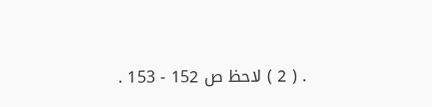. ( 2 ) لاحظ ص 152 - 153 .